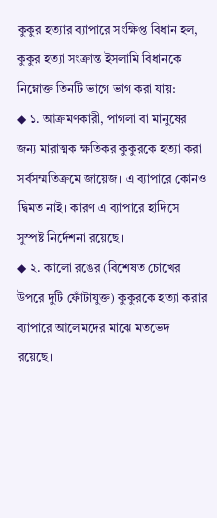কুকুর হত্যার ব্যাপারে সংক্ষিপ্ত বিধান হল, কুকুর হত্যা সংক্রান্ত ইসলামি বিধানকে নিম্নোক্ত তিনটি ভাগে ভাগ করা যায়:
◆ ১. আক্রমণকারী, পাগলা বা মানুষের জন্য মারাত্মক ক্ষতিকর কুকুরকে হত্যা করা সর্বসম্মতিক্রমে জায়েজ। এ ব্যাপারে কোনও দ্বিমত নাই। কারণ এ ব্যাপারে হাদিসে সুস্পষ্ট নির্দেশনা রয়েছে।
◆ ২. কালো রঙের (বিশেষত চোখের উপরে দুটি ফোঁটাযুক্ত) কুকুরকে হত্যা করার ব্যাপারে আলেমদের মাঝে মতভেদ রয়েছে।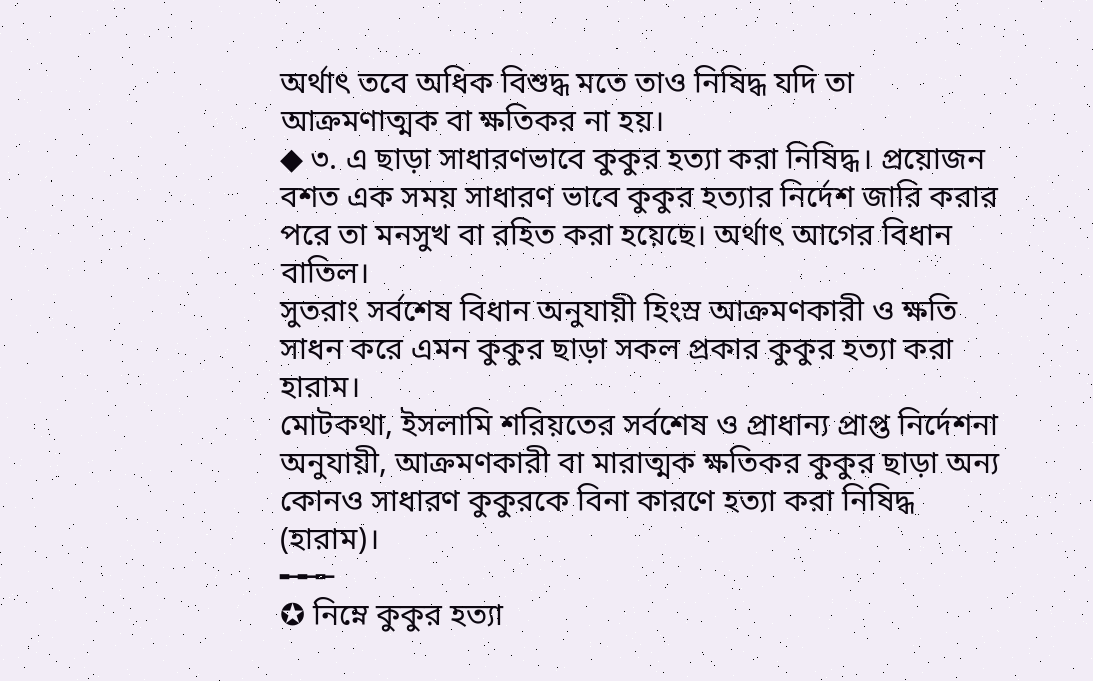অর্থাৎ তবে অধিক বিশুদ্ধ মতে তাও নিষিদ্ধ যদি তা আক্রমণাত্মক বা ক্ষতিকর না হয়।
◆ ৩. এ ছাড়া সাধারণভাবে কুকুর হত্যা করা নিষিদ্ধ। প্রয়োজন বশত এক সময় সাধারণ ভাবে কুকুর হত্যার নির্দেশ জারি করার পরে তা মনসুখ বা রহিত করা হয়েছে। অর্থাৎ আগের বিধান বাতিল।
সুতরাং সর্বশেষ বিধান অনুযায়ী হিংস্র আক্রমণকারী ও ক্ষতি সাধন করে এমন কুকুর ছাড়া সকল প্রকার কুকুর হত্যা করা হারাম।
মোটকথা, ইসলামি শরিয়তের সর্বশেষ ও প্রাধান্য প্রাপ্ত নির্দেশনা অনুযায়ী, আক্রমণকারী বা মারাত্মক ক্ষতিকর কুকুর ছাড়া অন্য কোনও সাধারণ কুকুরকে বিনা কারণে হত্যা করা নিষিদ্ধ (হারাম)।
╾╾╾
✪ নিম্নে কুকুর হত্যা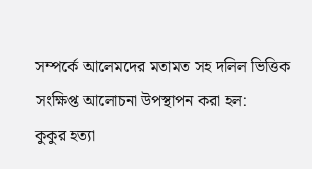সম্পর্কে আলেমদের মতামত সহ দলিল ভিত্তিক সংক্ষিপ্ত আলোচনা উপস্থাপন করা হল:
কুকুর হত্যা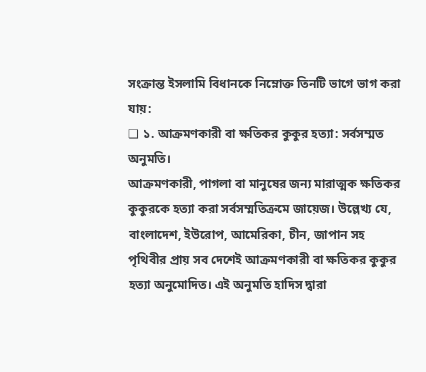সংক্রান্ত ইসলামি বিধানকে নিম্নোক্ত তিনটি ভাগে ভাগ করা যায়:
❑ ১. আক্রমণকারী বা ক্ষতিকর কুকুর হত্যা: সর্বসম্মত অনুমতি।
আক্রমণকারী, পাগলা বা মানুষের জন্য মারাত্মক ক্ষতিকর কুকুরকে হত্যা করা সর্বসম্মতিক্রমে জায়েজ। উল্লেখ্য যে, বাংলাদেশ, ইউরোপ, আমেরিকা, চীন, জাপান সহ পৃথিবীর প্রায় সব দেশেই আক্রমণকারী বা ক্ষতিকর কুকুর হত্যা অনুমোদিত। এই অনুমতি হাদিস দ্বারা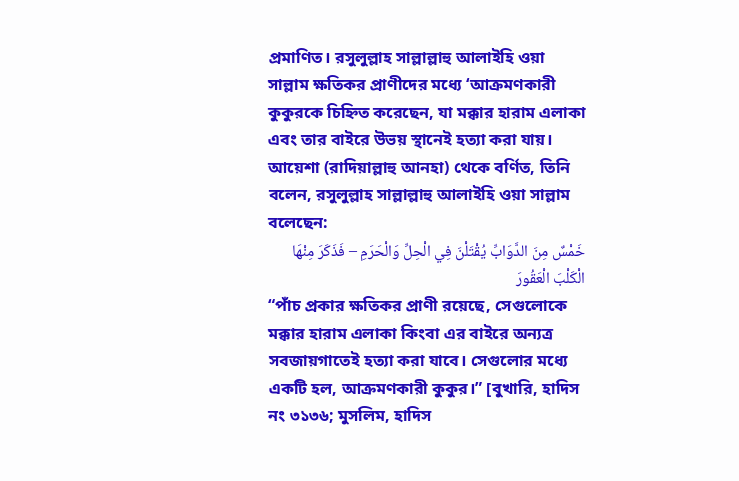প্রমাণিত। রসুলুল্লাহ সাল্লাল্লাহু আলাইহি ওয়া সাল্লাম ক্ষতিকর প্রাণীদের মধ্যে ‘আক্রমণকারী কুকুরকে চিহ্নিত করেছেন, যা মক্কার হারাম এলাকা এবং তার বাইরে উভয় স্থানেই হত্যা করা যায়। আয়েশা (রাদিয়াল্লাহু আনহা) থেকে বর্ণিত, তিনি বলেন, রসুলুল্লাহ সাল্লাল্লাহু আলাইহি ওয়া সাল্লাম বলেছেন:
خَمْسٌ مِنَ الدَّوَابِّ يُقْتَلْنَ فِي الْحِلِّ وَالْحَرَمِ – فَذَكَرَ مِنْهَا الْكَلْبَ الْعَقُورَ
“পাঁচ প্রকার ক্ষতিকর প্রাণী রয়েছে, সেগুলোকে মক্কার হারাম এলাকা কিংবা এর বাইরে অন্যত্র সবজায়গাতেই হত্যা করা যাবে। সেগুলোর মধ্যে একটি হল, আক্রমণকারী কুকুর।” [বুখারি, হাদিস নং ৩১৩৬; মুসলিম, হাদিস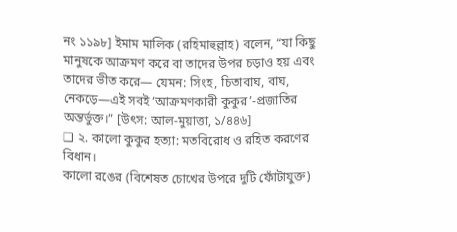নং ১১৯৮] ইমাম মালিক (রহিমাহুল্লাহ) বলেন, “যা কিছু মানুষকে আক্রমণ করে বা তাদের উপর চড়াও হয় এবং তাদের ভীত করে— যেমন: সিংহ, চিতাবাঘ, বাঘ, নেকড়ে—এই সবই ‘আক্রমণকারী কুকুর’-প্রজাতির অন্তর্ভুক্ত।” [উৎস: আল-মুয়াত্তা, ১/৪৪৬]
❑ ২. কালো কুকুর হত্যা: মতবিরোধ ও রহিত করণের বিধান।
কালো রঙের (বিশেষত চোখের উপরে দুটি ফোঁটাযুক্ত)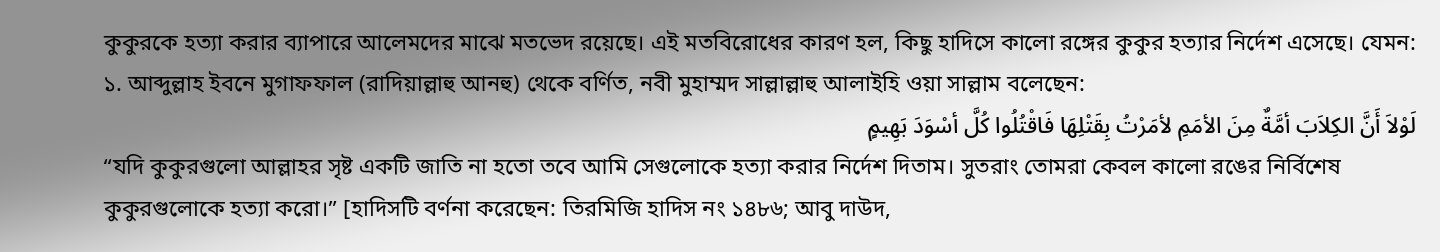কুকুরকে হত্যা করার ব্যাপারে আলেমদের মাঝে মতভেদ রয়েছে। এই মতবিরোধের কারণ হল, কিছু হাদিসে কালো রঙ্গের কুকুর হত্যার নির্দেশ এসেছে। যেমন:
১. আব্দুল্লাহ ইবনে মুগাফফাল (রাদিয়াল্লাহু আনহু) থেকে বর্ণিত, নবী মুহাম্মদ সাল্লাল্লাহু আলাইহি ওয়া সাল্লাম বলেছেন:
لَوْلاَ أَنَّ الكِلاَبَ أمَّةٌ مِنَ الأمَمِ لأمَرْتُ بِقَتْلِهَا فَاقْتُلُوا كُلَّ أسْوَدَ بَهِيمٍ
“যদি কুকুরগুলো আল্লাহর সৃষ্ট একটি জাতি না হতো তবে আমি সেগুলোকে হত্যা করার নির্দেশ দিতাম। সুতরাং তোমরা কেবল কালো রঙের নির্বিশেষ কুকুরগুলোকে হত্যা করো।” [হাদিসটি বর্ণনা করেছেন: তিরমিজি হাদিস নং ১৪৮৬; আবু দাউদ,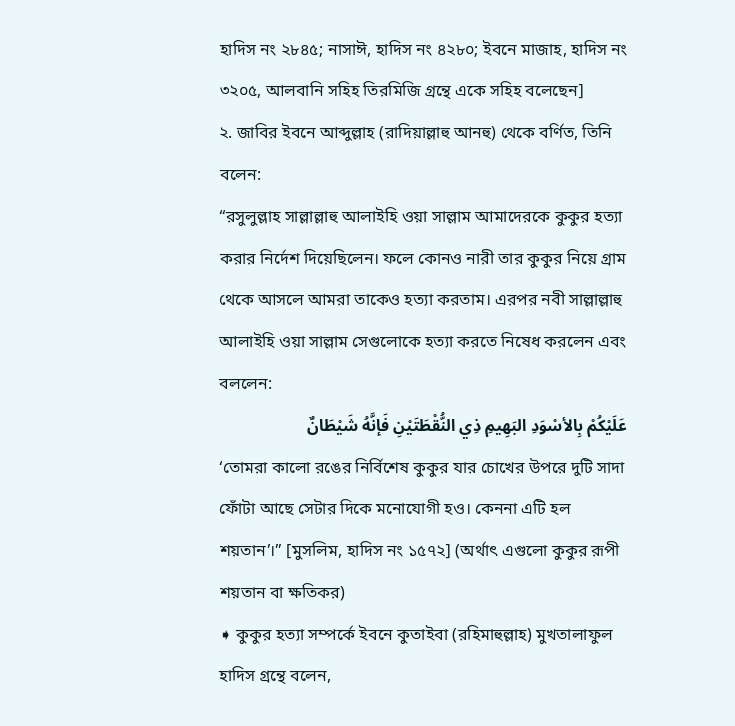হাদিস নং ২৮৪৫; নাসাঈ, হাদিস নং ৪২৮০; ইবনে মাজাহ, হাদিস নং ৩২০৫, আলবানি সহিহ তিরমিজি গ্রন্থে একে সহিহ বলেছেন]
২. জাবির ইবনে আব্দুল্লাহ (রাদিয়াল্লাহু আনহু) থেকে বর্ণিত, তিনি বলেন:
“রসুলুল্লাহ সাল্লাল্লাহু আলাইহি ওয়া সাল্লাম আমাদেরকে কুকুর হত্যা করার নির্দেশ দিয়েছিলেন। ফলে কোনও নারী তার কুকুর নিয়ে গ্রাম থেকে আসলে আমরা তাকেও হত্যা করতাম। এরপর নবী সাল্লাল্লাহু আলাইহি ওয়া সাল্লাম সেগুলোকে হত্যা করতে নিষেধ করলেন এবং বললেন:
عَلَيْكُمْ بِالأسْوَدِ البَهِيمِ ذِي النُّقْطَتَيْنِ فَإنَّهُ شَيْطَانٌ
‘তোমরা কালো রঙের নির্বিশেষ কুকুর যার চোখের উপরে দুটি সাদা ফোঁটা আছে সেটার দিকে মনোযোগী হও। কেননা এটি হল শয়তান’।” [মুসলিম, হাদিস নং ১৫৭২] (অর্থাৎ এগুলো কুকুর রূপী শয়তান বা ক্ষতিকর)
➧ কুকুর হত্যা সম্পর্কে ইবনে কুতাইবা (রহিমাহুল্লাহ) মুখতালাফুল হাদিস গ্রন্থে বলেন,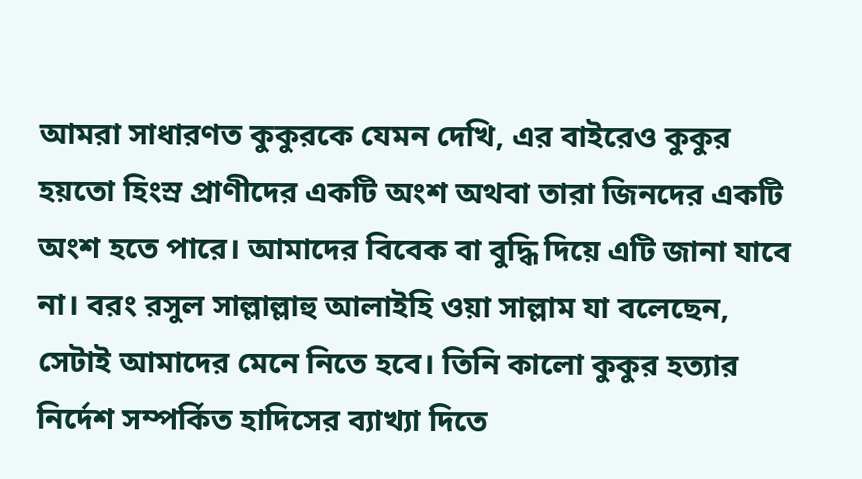আমরা সাধারণত কুকুরকে যেমন দেখি, এর বাইরেও কুকুর হয়তো হিংস্র প্রাণীদের একটি অংশ অথবা তারা জিনদের একটি অংশ হতে পারে। আমাদের বিবেক বা বুদ্ধি দিয়ে এটি জানা যাবে না। বরং রসুল সাল্লাল্লাহু আলাইহি ওয়া সাল্লাম যা বলেছেন, সেটাই আমাদের মেনে নিতে হবে। তিনি কালো কুকুর হত্যার নির্দেশ সম্পর্কিত হাদিসের ব্যাখ্যা দিতে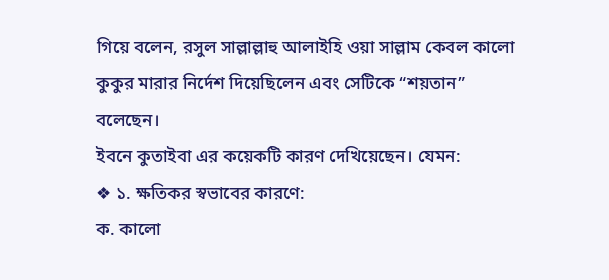গিয়ে বলেন, রসুল সাল্লাল্লাহু আলাইহি ওয়া সাল্লাম কেবল কালো কুকুর মারার নির্দেশ দিয়েছিলেন এবং সেটিকে “শয়তান” বলেছেন।
ইবনে কুতাইবা এর কয়েকটি কারণ দেখিয়েছেন। যেমন:
❖ ১. ক্ষতিকর স্বভাবের কারণে:
ক. কালো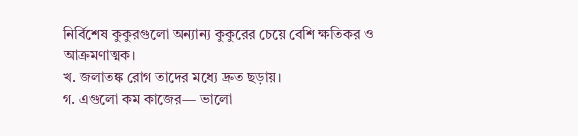নির্বিশেষ কুকুরগুলো অন্যান্য কুকুরের চেয়ে বেশি ক্ষতিকর ও আক্রমণাত্মক।
খ. জলাতঙ্ক রোগ তাদের মধ্যে দ্রুত ছড়ায়।
গ. এগুলো কম কাজের— ভালো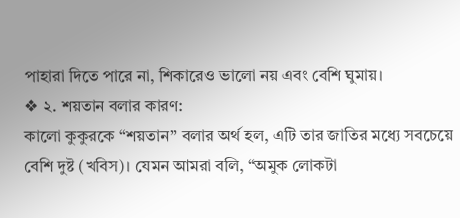পাহারা দিতে পারে না, শিকারেও ভালো নয় এবং বেশি ঘুমায়।
❖ ২. শয়তান বলার কারণ:
কালো কুকুরকে “শয়তান” বলার অর্থ হল, এটি তার জাতির মধ্যে সবচেয়ে বেশি দুষ্ট (খবিস)। যেমন আমরা বলি, “অমুক লোকটা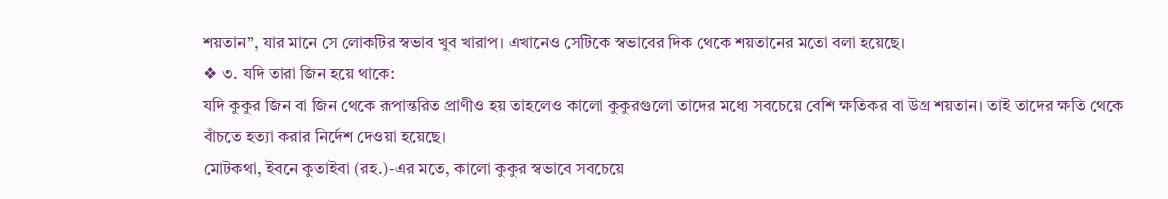শয়তান”, যার মানে সে লোকটির স্বভাব খুব খারাপ। এখানেও সেটিকে স্বভাবের দিক থেকে শয়তানের মতো বলা হয়েছে।
❖ ৩. যদি তারা জিন হয়ে থাকে:
যদি কুকুর জিন বা জিন থেকে রূপান্তরিত প্রাণীও হয় তাহলেও কালো কুকুরগুলো তাদের মধ্যে সবচেয়ে বেশি ক্ষতিকর বা উগ্র শয়তান। তাই তাদের ক্ষতি থেকে বাঁচতে হত্যা করার নির্দেশ দেওয়া হয়েছে।
মোটকথা, ইবনে কুতাইবা (রহ.)-এর মতে, কালো কুকুর স্বভাবে সবচেয়ে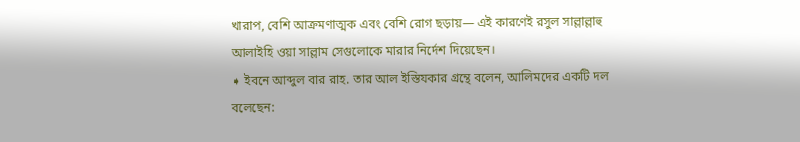খারাপ, বেশি আক্রমণাত্মক এবং বেশি রোগ ছড়ায়— এই কারণেই রসুল সাল্লাল্লাহু আলাইহি ওয়া সাল্লাম সেগুলোকে মারার নির্দেশ দিয়েছেন।
➧ ইবনে আব্দুল বার রাহ. তার আল ইস্তিযকার গ্রন্থে বলেন, আলিমদের একটি দল বলেছেন: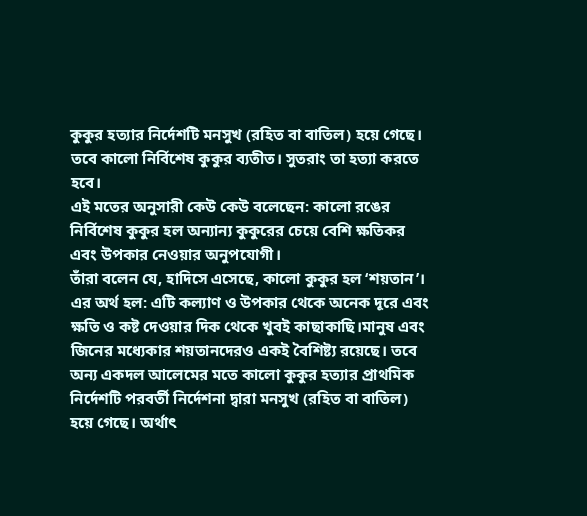কুকুর হত্যার নির্দেশটি মনসুখ (রহিত বা বাতিল) হয়ে গেছে। তবে কালো নির্বিশেষ কুকুর ব্যতীত। সুতরাং তা হত্যা করতে হবে।
এই মতের অনুসারী কেউ কেউ বলেছেন: কালো রঙের নির্বিশেষ কুকুর হল অন্যান্য কুকুরের চেয়ে বেশি ক্ষতিকর এবং উপকার নেওয়ার অনুপযোগী।
তাঁরা বলেন যে, হাদিসে এসেছে, কালো কুকুর হল ‘শয়তান’। এর অর্থ হল: এটি কল্যাণ ও উপকার থেকে অনেক দূরে এবং ক্ষতি ও কষ্ট দেওয়ার দিক থেকে খুবই কাছাকাছি।মানুষ এবং জিনের মধ্যেকার শয়তানদেরও একই বৈশিষ্ট্য রয়েছে। তবে অন্য একদল আলেমের মতে কালো কুকুর হত্যার প্রাথমিক নির্দেশটি পরবর্তী নির্দেশনা দ্বারা মনসুখ (রহিত বা বাতিল) হয়ে গেছে। অর্থাৎ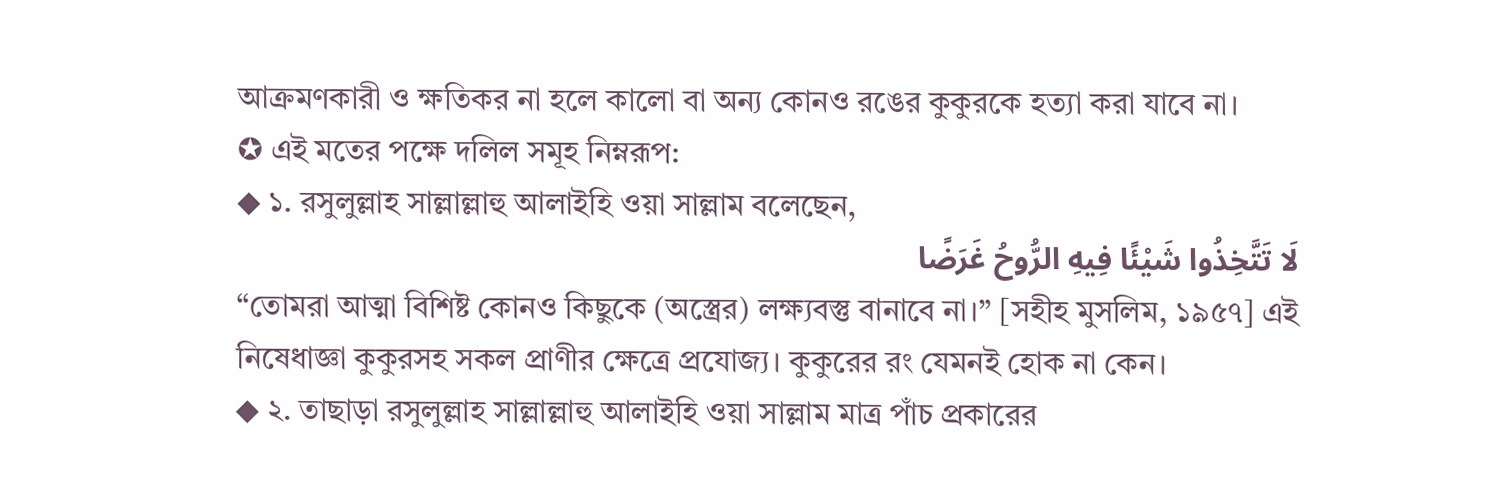আক্রমণকারী ও ক্ষতিকর না হলে কালো বা অন্য কোনও রঙের কুকুরকে হত্যা করা যাবে না।
✪ এই মতের পক্ষে দলিল সমূহ নিম্নরূপ:
◆ ১. রসুলুল্লাহ সাল্লাল্লাহু আলাইহি ওয়া সাল্লাম বলেছেন,
لَا تَتَّخِذُوا شَيْئًا فِيهِ الرُّوحُ غَرَضًا
“তোমরা আত্মা বিশিষ্ট কোনও কিছুকে (অস্ত্রের) লক্ষ্যবস্তু বানাবে না।” [সহীহ মুসলিম, ১৯৫৭] এই নিষেধাজ্ঞা কুকুরসহ সকল প্রাণীর ক্ষেত্রে প্রযোজ্য। কুকুরের রং যেমনই হোক না কেন।
◆ ২. তাছাড়া রসুলুল্লাহ সাল্লাল্লাহু আলাইহি ওয়া সাল্লাম মাত্র পাঁচ প্রকারের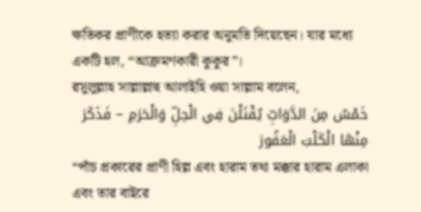ক্ষতিকর প্রাণীকে হত্যা করার অনুমতি দিয়েছেন। যার মধ্যে একটি হল, “আক্রমণকারী কুকুর”।
রসুলুল্লাহ সাল্লাল্লাহু আলাইহি ওয়া সাল্লাম বলেন,
خَمْسٌ مِنَ الدَّوَابِّ يُقْتَلْنَ فِي الْحِلِّ وَالْحَرَمِ – فَذَكَرَ مِنْهَا الْكَلْبَ الْعَقُورَ
“পাঁচ প্রকারের প্রাণী হিল্ল এবং হারাম তথা মক্কার হারাম এলাকা এবং তার বাইরে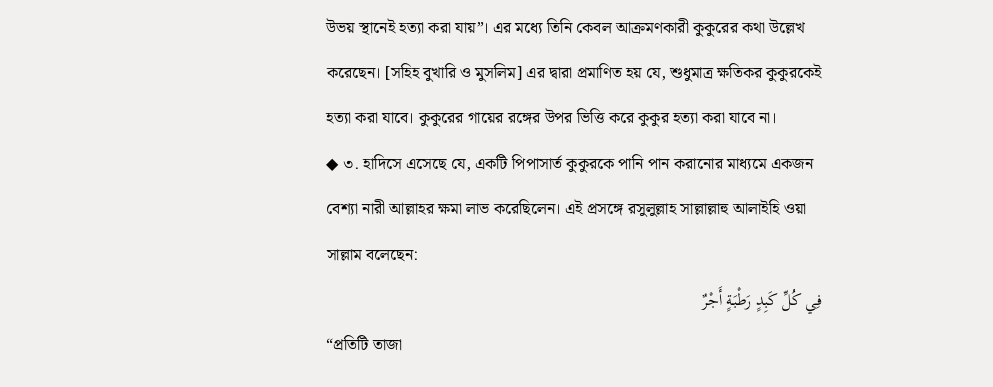উভয় স্থানেই হত্যা করা যায়”। এর মধ্যে তিনি কেবল আক্রমণকারী কুকুরের কথা উল্লেখ করেছেন। [সহিহ বুখারি ও মুসলিম] এর দ্বারা প্রমাণিত হয় যে, শুধুমাত্র ক্ষতিকর কুকুরকেই হত্যা করা যাবে। কুকুরের গায়ের রঙ্গের উপর ভিত্তি করে কুকুর হত্যা করা যাবে না।
◆ ৩. হাদিসে এসেছে যে, একটি পিপাসার্ত কুকুরকে পানি পান করানোর মাধ্যমে একজন বেশ্যা নারী আল্লাহর ক্ষমা লাভ করেছিলেন। এই প্রসঙ্গে রসুলুল্লাহ সাল্লাল্লাহু আলাইহি ওয়া সাল্লাম বলেছেন:
فِي كُلِّ كَبِدٍ رَطْبَةٍ أَجْرٌ
“প্রতিটি তাজা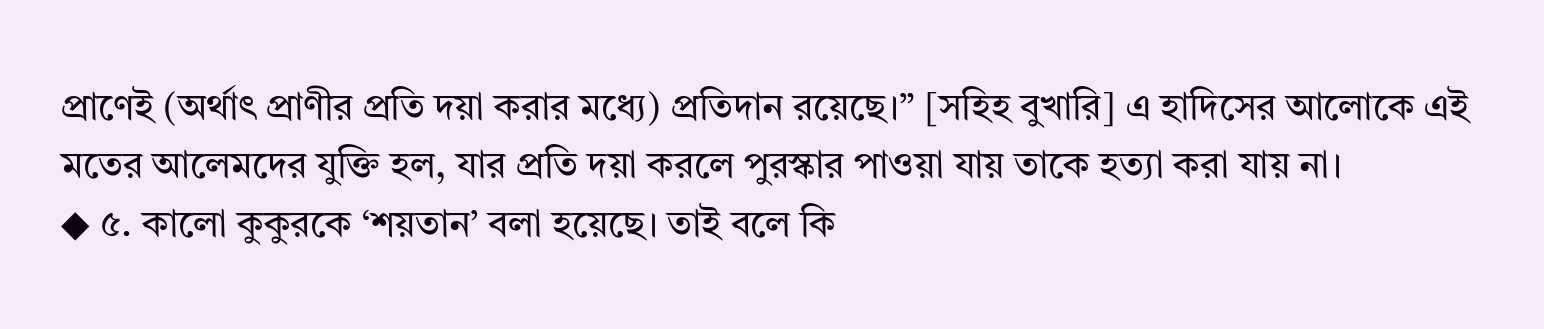প্রাণেই (অর্থাৎ প্রাণীর প্রতি দয়া করার মধ্যে) প্রতিদান রয়েছে।” [সহিহ বুখারি] এ হাদিসের আলোকে এই মতের আলেমদের যুক্তি হল, যার প্রতি দয়া করলে পুরস্কার পাওয়া যায় তাকে হত্যা করা যায় না।
◆ ৫. কালো কুকুরকে ‘শয়তান’ বলা হয়েছে। তাই বলে কি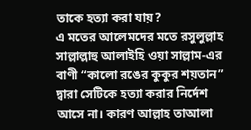তাকে হত্যা করা যায়?
এ মতের আলেমদের মতে রসুলুল্লাহ সাল্লাল্লাহু আলাইহি ওয়া সাল্লাম-এর বাণী “কালো রঙের কুকুর শয়তান” দ্বারা সেটিকে হত্যা করার নির্দেশ আসে না। কারণ আল্লাহ তাআলা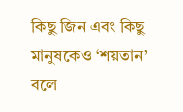কিছু জিন এবং কিছু মানুষকেও ‘শয়তান’ বলে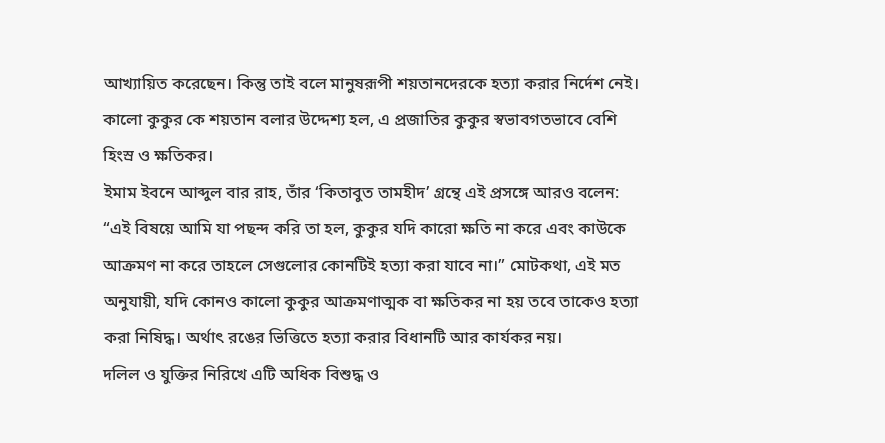আখ্যায়িত করেছেন। কিন্তু তাই বলে মানুষরূপী শয়তানদেরকে হত্যা করার নির্দেশ নেই। কালো কুকুর কে শয়তান বলার উদ্দেশ্য হল, এ প্রজাতির কুকুর স্বভাবগতভাবে বেশি হিংস্র ও ক্ষতিকর।
ইমাম ইবনে আব্দুল বার রাহ, তাঁর ‘কিতাবুত তামহীদ’ গ্রন্থে এই প্রসঙ্গে আরও বলেন: “এই বিষয়ে আমি যা পছন্দ করি তা হল, কুকুর যদি কারো ক্ষতি না করে এবং কাউকে আক্রমণ না করে তাহলে সেগুলোর কোনটিই হত্যা করা যাবে না।” মোটকথা, এই মত অনুযায়ী, যদি কোনও কালো কুকুর আক্রমণাত্মক বা ক্ষতিকর না হয় তবে তাকেও হত্যা করা নিষিদ্ধ। অর্থাৎ রঙের ভিত্তিতে হত্যা করার বিধানটি আর কার্যকর নয়।
দলিল ও যুক্তির নিরিখে এটি অধিক বিশুদ্ধ ও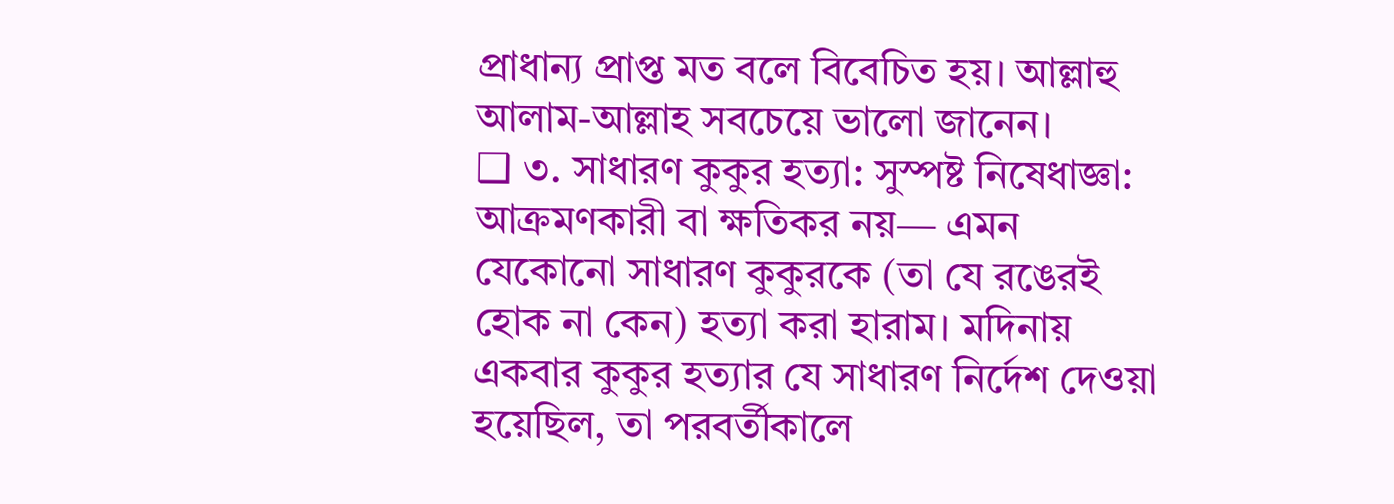প্রাধান্য প্রাপ্ত মত বলে বিবেচিত হয়। আল্লাহু আলাম-আল্লাহ সবচেয়ে ভালো জানেন।
❑ ৩. সাধারণ কুকুর হত্যা: সুস্পষ্ট নিষেধাজ্ঞা:
আক্রমণকারী বা ক্ষতিকর নয়— এমন যেকোনো সাধারণ কুকুরকে (তা যে রঙেরই হোক না কেন) হত্যা করা হারাম। মদিনায় একবার কুকুর হত্যার যে সাধারণ নির্দেশ দেওয়া হয়েছিল, তা পরবর্তীকালে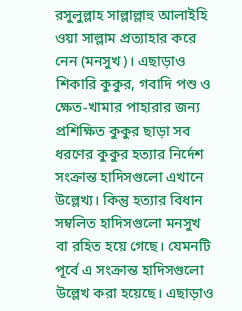রসুলুল্লাহ সাল্লাল্লাহু আলাইহি ওয়া সাল্লাম প্রত্যাহার করে নেন (মনসুখ)। এছাড়াও শিকারি কুকুর, গবাদি পশু ও ক্ষেত-খামার পাহারার জন্য প্রশিক্ষিত কুকুর ছাড়া সব ধরণের কুকুর হত্যার নির্দেশ সংক্রান্ত হাদিসগুলো এখানে উল্লেখ্য। কিন্তু হত্যার বিধান সম্বলিত হাদিসগুলো মনসুখ বা রহিত হয়ে গেছে। যেমনটি পূর্বে এ সংক্রান্ত হাদিসগুলো উল্লেখ করা হয়েছে। এছাড়াও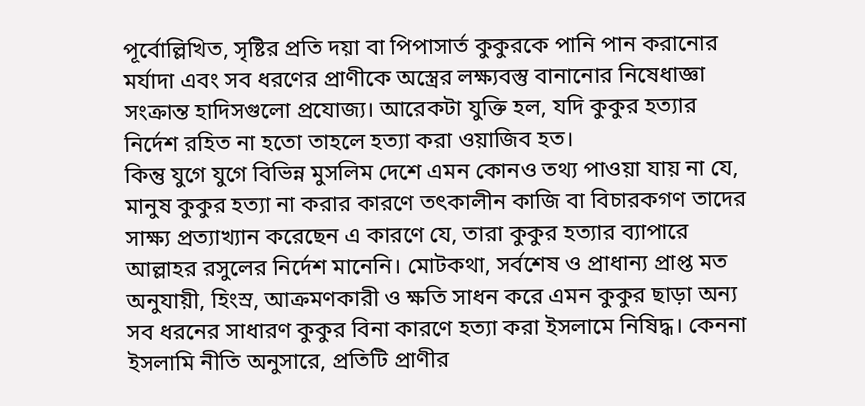পূর্বোল্লিখিত, সৃষ্টির প্রতি দয়া বা পিপাসার্ত কুকুরকে পানি পান করানোর মর্যাদা এবং সব ধরণের প্রাণীকে অস্ত্রের লক্ষ্যবস্তু বানানোর নিষেধাজ্ঞা সংক্রান্ত হাদিসগুলো প্রযোজ্য। আরেকটা যুক্তি হল, যদি কুকুর হত্যার নির্দেশ রহিত না হতো তাহলে হত্যা করা ওয়াজিব হত।
কিন্তু যুগে যুগে বিভিন্ন মুসলিম দেশে এমন কোনও তথ্য পাওয়া যায় না যে, মানুষ কুকুর হত্যা না করার কারণে তৎকালীন কাজি বা বিচারকগণ তাদের সাক্ষ্য প্রত্যাখ্যান করেছেন এ কারণে যে, তারা কুকুর হত্যার ব্যাপারে আল্লাহর রসুলের নির্দেশ মানেনি। মোটকথা, সর্বশেষ ও প্রাধান্য প্রাপ্ত মত অনুযায়ী, হিংস্র, আক্রমণকারী ও ক্ষতি সাধন করে এমন কুকুর ছাড়া অন্য সব ধরনের সাধারণ কুকুর বিনা কারণে হত্যা করা ইসলামে নিষিদ্ধ। কেননা ইসলামি নীতি অনুসারে, প্রতিটি প্রাণীর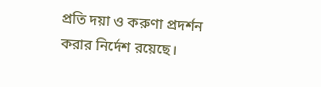প্রতি দয়া ও করুণা প্রদর্শন করার নির্দেশ রয়েছে।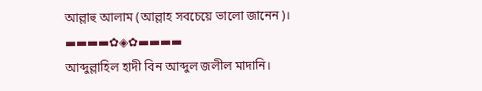আল্লাহু আলাম (আল্লাহ সবচেয়ে ভালো জানেন)।
▬▬▬▬✿◈✿▬▬▬▬
আব্দুল্লাহিল হাদী বিন আব্দুল জলীল মাদানি।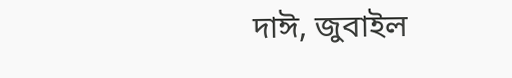দাঈ, জুবাইল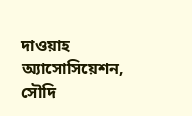দাওয়াহ অ্যাসোসিয়েশন, সৌদি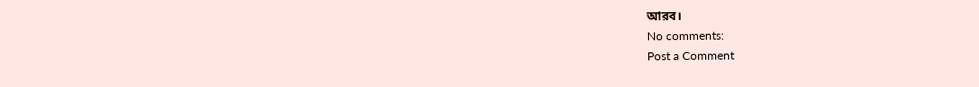আরব।
No comments:
Post a Comment